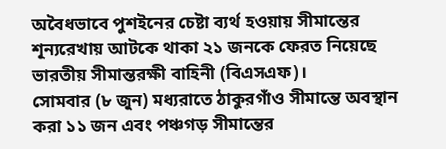অবৈধভাবে পুশইনের চেষ্টা ব্যর্থ হওয়ায় সীমান্তের শূন্যরেখায় আটকে থাকা ২১ জনকে ফেরত নিয়েছে ভারতীয় সীমান্তরক্ষী বাহিনী (বিএসএফ)।
সোমবার (৮ জুন) মধ্যরাতে ঠাকুরগাঁও সীমান্তে অবস্থান করা ১১ জন এবং পঞ্চগড় সীমান্তের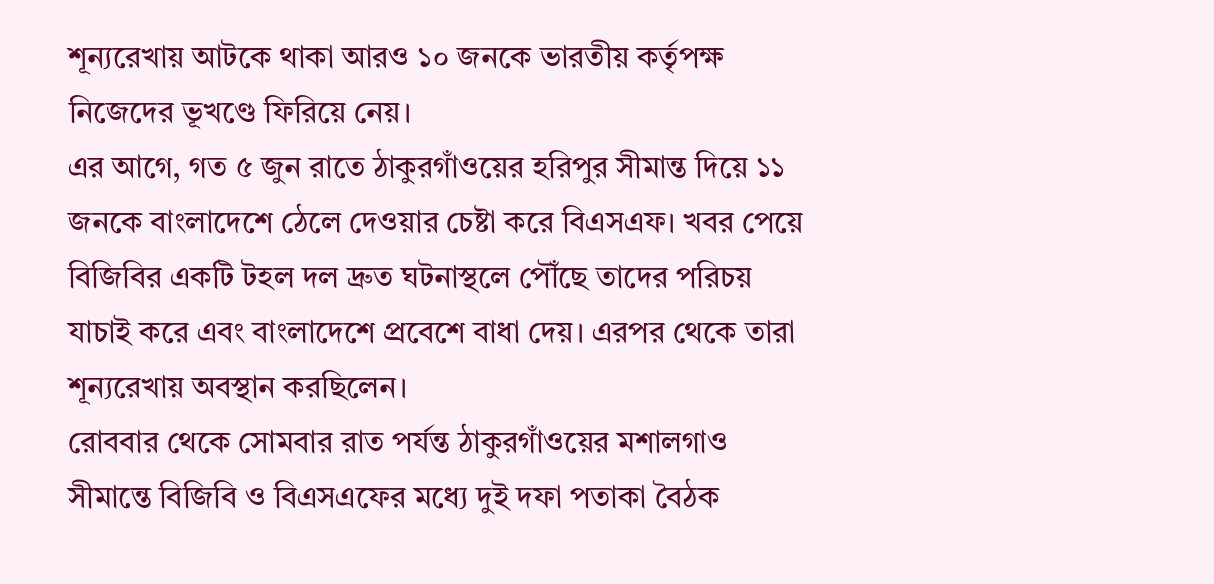শূন্যরেখায় আটকে থাকা আরও ১০ জনকে ভারতীয় কর্তৃপক্ষ নিজেদের ভূখণ্ডে ফিরিয়ে নেয়।
এর আগে, গত ৫ জুন রাতে ঠাকুরগাঁওয়ের হরিপুর সীমান্ত দিয়ে ১১ জনকে বাংলাদেশে ঠেলে দেওয়ার চেষ্টা করে বিএসএফ। খবর পেয়ে বিজিবির একটি টহল দল দ্রুত ঘটনাস্থলে পৌঁছে তাদের পরিচয় যাচাই করে এবং বাংলাদেশে প্রবেশে বাধা দেয়। এরপর থেকে তারা শূন্যরেখায় অবস্থান করছিলেন।
রোববার থেকে সোমবার রাত পর্যন্ত ঠাকুরগাঁওয়ের মশালগাও সীমান্তে বিজিবি ও বিএসএফের মধ্যে দুই দফা পতাকা বৈঠক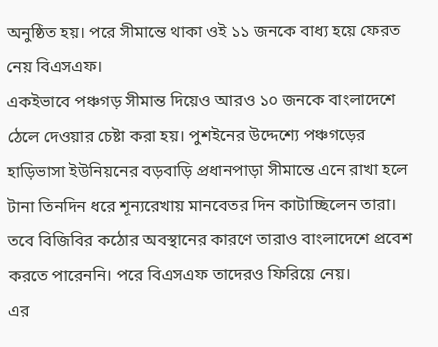অনুষ্ঠিত হয়। পরে সীমান্তে থাকা ওই ১১ জনকে বাধ্য হয়ে ফেরত নেয় বিএসএফ।
একইভাবে পঞ্চগড় সীমান্ত দিয়েও আরও ১০ জনকে বাংলাদেশে ঠেলে দেওয়ার চেষ্টা করা হয়। পুশইনের উদ্দেশ্যে পঞ্চগড়ের হাড়িভাসা ইউনিয়নের বড়বাড়ি প্রধানপাড়া সীমান্তে এনে রাখা হলে টানা তিনদিন ধরে শূন্যরেখায় মানবেতর দিন কাটাচ্ছিলেন তারা।
তবে বিজিবির কঠোর অবস্থানের কারণে তারাও বাংলাদেশে প্রবেশ করতে পারেননি। পরে বিএসএফ তাদেরও ফিরিয়ে নেয়।
এর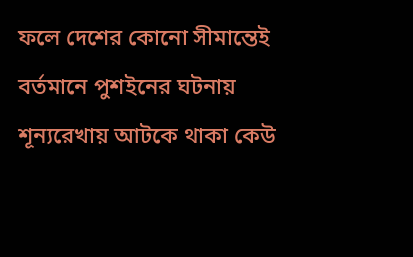ফলে দেশের কোনো সীমান্তেই বর্তমানে পুশইনের ঘটনায় শূন্যরেখায় আটকে থাকা কেউ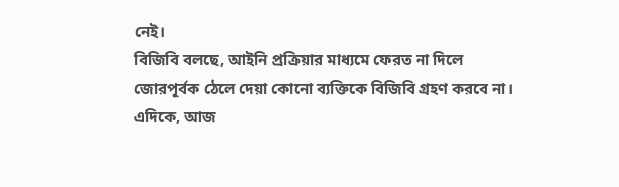নেই।
বিজিবি বলছে, আইনি প্রক্রিয়ার মাধ্যমে ফেরত না দিলে জোরপূর্বক ঠেলে দেয়া কোনো ব্যক্তিকে বিজিবি গ্রহণ করবে না।
এদিকে, আজ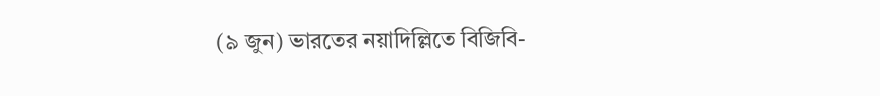(৯ জুন) ভারতের নয়াদিল্লিতে বিজিবি-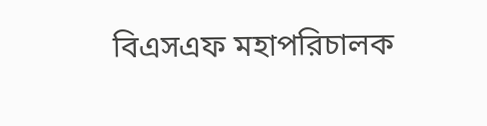বিএসএফ মহাপরিচালক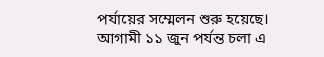পর্যায়ের সম্মেলন শুরু হয়েছে। আগামী ১১ জুন পর্যন্ত চলা এ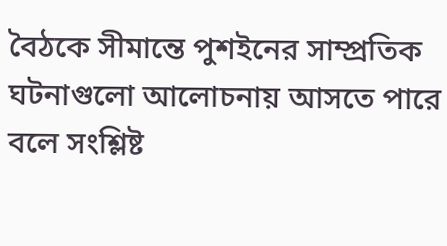বৈঠকে সীমান্তে পুশইনের সাম্প্রতিক ঘটনাগুলো আলোচনায় আসতে পারে বলে সংশ্লিষ্ট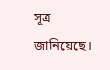সূত্র জানিয়েছে।